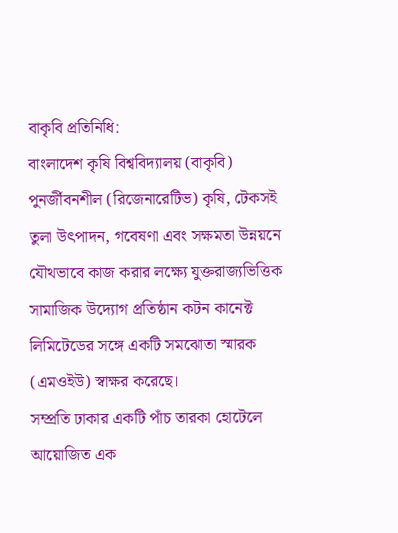বাকৃবি প্রতিনিধি:
বাংলাদেশ কৃষি বিশ্ববিদ্যালয় (বাকৃবি) পুনর্জীবনশীল (রিজেনারেটিভ) কৃষি, টেকসই তুলা উৎপাদন, গবেষণা এবং সক্ষমতা উন্নয়নে যৌথভাবে কাজ করার লক্ষ্যে যুক্তরাজ্যভিত্তিক সামাজিক উদ্যোগ প্রতিষ্ঠান কটন কানেক্ট লিমিটেডের সঙ্গে একটি সমঝোতা স্মারক (এমওইউ) স্বাক্ষর করেছে।
সম্প্রতি ঢাকার একটি পাঁচ তারকা হোটেলে আয়োজিত এক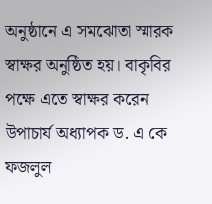অনুষ্ঠানে এ সমঝোতা স্মারক স্বাক্ষর অনুষ্ঠিত হয়। বাকৃবির পক্ষে এতে স্বাক্ষর করেন উপাচার্য অধ্যাপক ড. এ কে ফজলুল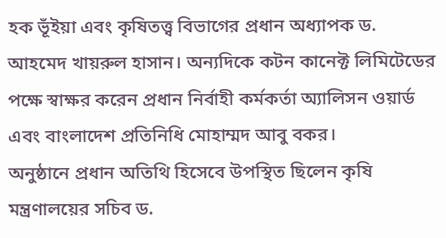হক ভূঁইয়া এবং কৃষিতত্ত্ব বিভাগের প্রধান অধ্যাপক ড. আহমেদ খায়রুল হাসান। অন্যদিকে কটন কানেক্ট লিমিটেডের পক্ষে স্বাক্ষর করেন প্রধান নির্বাহী কর্মকর্তা অ্যালিসন ওয়ার্ড এবং বাংলাদেশ প্রতিনিধি মোহাম্মদ আবু বকর।
অনুষ্ঠানে প্রধান অতিথি হিসেবে উপস্থিত ছিলেন কৃষি মন্ত্রণালয়ের সচিব ড.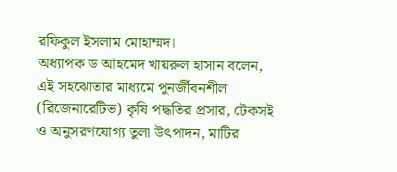রফিকুল ইসলাম মোহাম্মদ।
অধ্যাপক ড আহমেদ খায়রুল হাসান বলেন, এই সহঝোতার মাধ্যমে পুনর্জীবনশীল (রিজেনারেটিভ) কৃষি পদ্ধতির প্রসার, টেকসই ও অনুসরণযোগ্য তুলা উৎপাদন, মাটির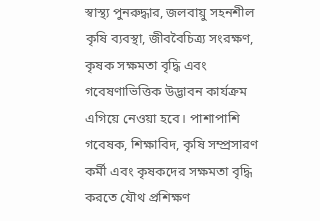স্বাস্থ্য পুনরুদ্ধার, জলবায়ু সহনশীল কৃষি ব্যবস্থা, জীববৈচিত্র্য সংরক্ষণ, কৃষক সক্ষমতা বৃদ্ধি এবং গবেষণাভিত্তিক উদ্ভাবন কার্যক্রম এগিয়ে নেওয়া হবে। পাশাপাশি গবেষক, শিক্ষাবিদ, কৃষি সম্প্রসারণ কর্মী এবং কৃষকদের সক্ষমতা বৃদ্ধি করতে যৌথ প্রশিক্ষণ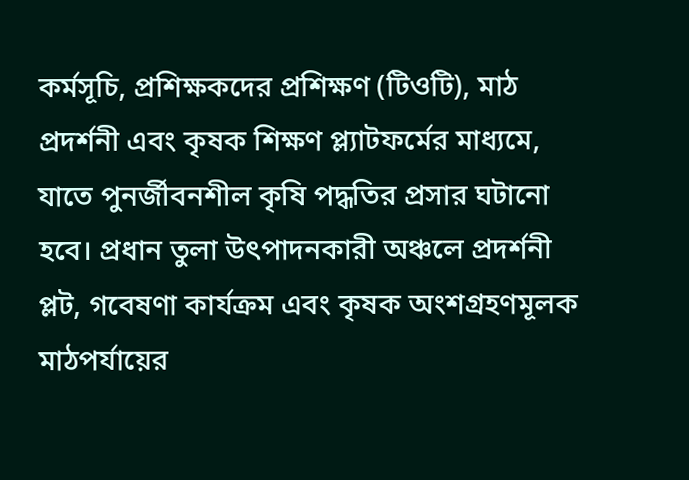কর্মসূচি, প্রশিক্ষকদের প্রশিক্ষণ (টিওটি), মাঠ প্রদর্শনী এবং কৃষক শিক্ষণ প্ল্যাটফর্মের মাধ্যমে, যাতে পুনর্জীবনশীল কৃষি পদ্ধতির প্রসার ঘটানো হবে। প্রধান তুলা উৎপাদনকারী অঞ্চলে প্রদর্শনী প্লট, গবেষণা কার্যক্রম এবং কৃষক অংশগ্রহণমূলক মাঠপর্যায়ের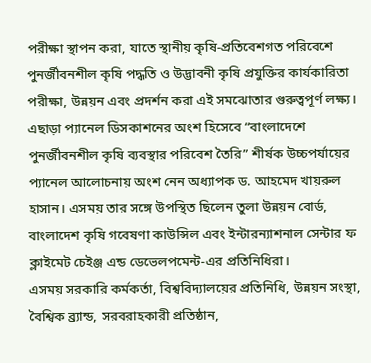পরীক্ষা স্থাপন করা, যাতে স্থানীয় কৃষি-প্রতিবেশগত পরিবেশে পুনর্জীবনশীল কৃষি পদ্ধতি ও উদ্ভাবনী কৃষি প্রযুক্তির কার্যকারিতা পরীক্ষা, উন্নয়ন এবং প্রদর্শন করা এই সমঝোতার গুরুত্বপূর্ণ লক্ষ্য।
এছাড়া প্যানেল ডিসকাশনের অংশ হিসেবে “বাংলাদেশে পুনর্জীবনশীল কৃষি ব্যবস্থার পরিবেশ তৈরি” শীর্ষক উচ্চপর্যায়ের প্যানেল আলোচনায় অংশ নেন অধ্যাপক ড. আহমেদ খায়রুল হাসান। এসময় তার সঙ্গে উপস্থিত ছিলেন তুলা উন্নয়ন বোর্ড, বাংলাদেশ কৃষি গবেষণা কাউন্সিল এবং ইন্টারন্যাশনাল সেন্টার ফ ক্লাইমেট চেইঞ্জ এন্ড ডেভেলপমেন্ট-এর প্রতিনিধিরা।
এসময় সরকারি কর্মকর্তা, বিশ্ববিদ্যালয়ের প্রতিনিধি, উন্নয়ন সংস্থা, বৈশ্বিক ব্র্যান্ড, সরবরাহকারী প্রতিষ্ঠান,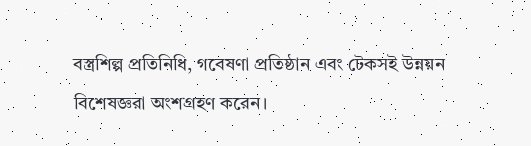বস্ত্রশিল্প প্রতিনিধি, গবেষণা প্রতিষ্ঠান এবং টেকসই উন্নয়ন বিশেষজ্ঞরা অংশগ্রহণ করেন।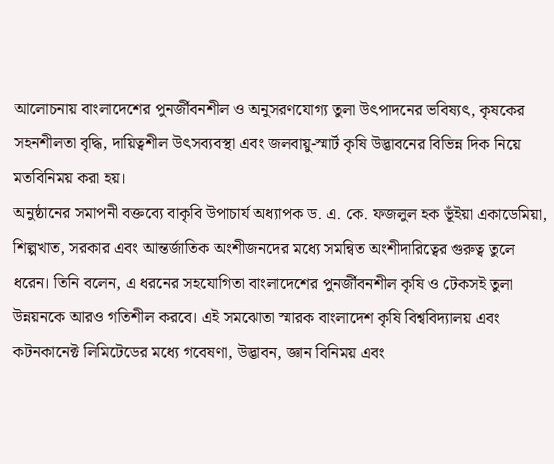আলোচনায় বাংলাদেশের পুনর্জীবনশীল ও অনুসরণযোগ্য তুলা উৎপাদনের ভবিষ্যৎ, কৃষকের সহনশীলতা বৃদ্ধি, দায়িত্বশীল উৎসব্যবস্থা এবং জলবায়ু-স্মার্ট কৃষি উদ্ভাবনের বিভিন্ন দিক নিয়ে মতবিনিময় করা হয়।
অনুষ্ঠানের সমাপনী বক্তব্যে বাকৃবি উপাচার্য অধ্যাপক ড. এ. কে. ফজলুল হক ভূঁইয়া একাডেমিয়া, শিল্পখাত, সরকার এবং আন্তর্জাতিক অংশীজনদের মধ্যে সমন্বিত অংশীদারিত্বের গুরুত্ব তুলে ধরেন। তিনি বলেন, এ ধরনের সহযোগিতা বাংলাদেশের পুনর্জীবনশীল কৃষি ও টেকসই তুলা উন্নয়নকে আরও গতিশীল করবে। এই সমঝোতা স্মারক বাংলাদেশ কৃষি বিশ্ববিদ্যালয় এবং কটনকানেক্ট লিমিটেডের মধ্যে গবেষণা, উদ্ভাবন, জ্ঞান বিনিময় এবং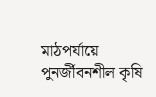মাঠপর্যায়ে পুনর্জীবনশীল কৃষি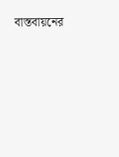বাস্তবায়নের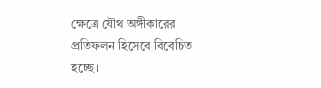ক্ষেত্রে যৌথ অঙ্গীকারের প্রতিফলন হিসেবে বিবেচিত হচ্ছে।